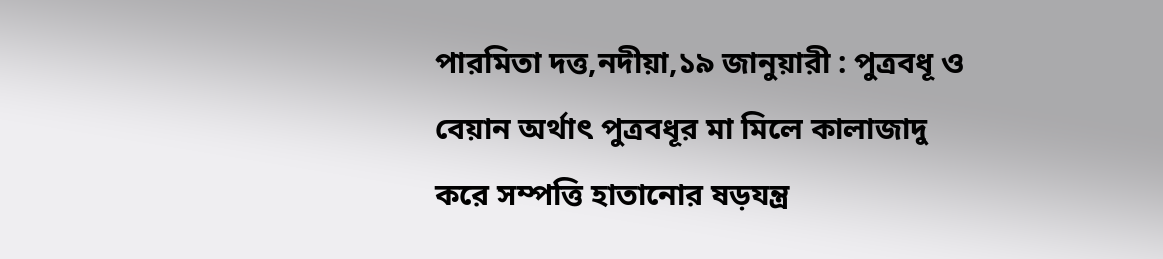পারমিতা দত্ত,নদীয়া,১৯ জানুয়ারী : পুত্রবধূ ও বেয়ান অর্থাৎ পুত্রবধূর মা মিলে কালাজাদু করে সম্পত্তি হাতানোর ষড়যন্ত্র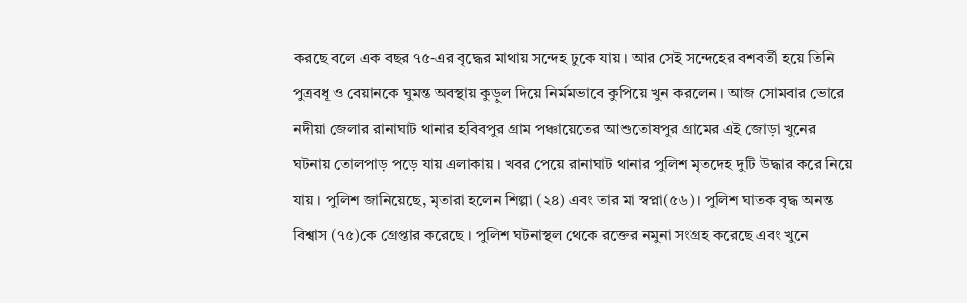করছে বলে এক বছর ৭৫-এর বৃদ্ধের মাথায় সন্দেহ ঢুকে যায় । আর সেই সন্দেহের বশবর্তী হয়ে তিনি পুত্রবধূ ও বেয়ানকে ঘুমন্ত অবস্থায় কুড়ুল দিয়ে নির্মমভাবে কুপিয়ে খুন করলেন । আজ সোমবার ভোরে নদীয়া জেলার রানাঘাট থানার হবিবপুর গ্রাম পঞ্চায়েতের আশুতোষপুর গ্রামের এই জোড়া খুনের ঘটনায় তোলপাড় পড়ে যায় এলাকায় । খবর পেয়ে রানাঘাট থানার পুলিশ মৃতদেহ দুটি উদ্ধার করে নিয়ে যায় । পুলিশ জানিয়েছে, মৃতারা হলেন শিল্পা (২৪) এবং তার মা স্বপ্না(৫৬)। পুলিশ ঘাতক বৃদ্ধ অনন্ত বিশ্বাস (৭৫)কে গ্রেপ্তার করেছে । পুলিশ ঘটনাস্থল থেকে রক্তের নমুনা সংগ্রহ করেছে এবং খুনে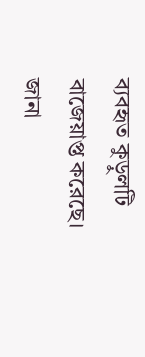ব্যবহৃত কুড়ুলটি বাজেয়াপ্ত করেছে।
জানা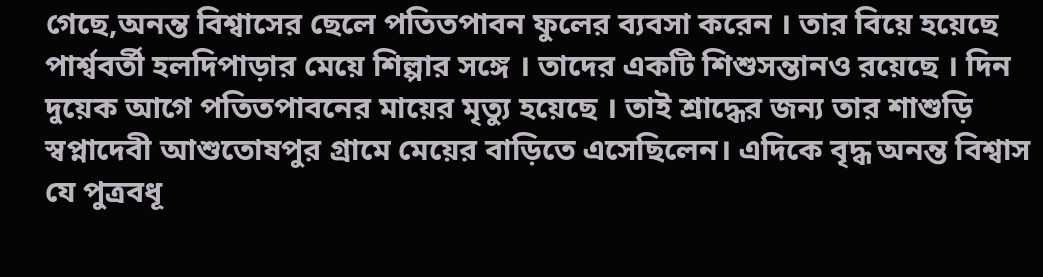গেছে,অনন্ত বিশ্বাসের ছেলে পতিতপাবন ফুলের ব্যবসা করেন । তার বিয়ে হয়েছে পার্শ্ববর্তী হলদিপাড়ার মেয়ে শিল্পার সঙ্গে । তাদের একটি শিশুসন্তানও রয়েছে । দিন দুয়েক আগে পতিতপাবনের মায়ের মৃত্যু হয়েছে । তাই শ্রাদ্ধের জন্য তার শাশুড়ি স্বপ্নাদেবী আশুতোষপুর গ্রামে মেয়ের বাড়িতে এসেছিলেন। এদিকে বৃদ্ধ অনন্ত বিশ্বাস যে পুত্রবধূ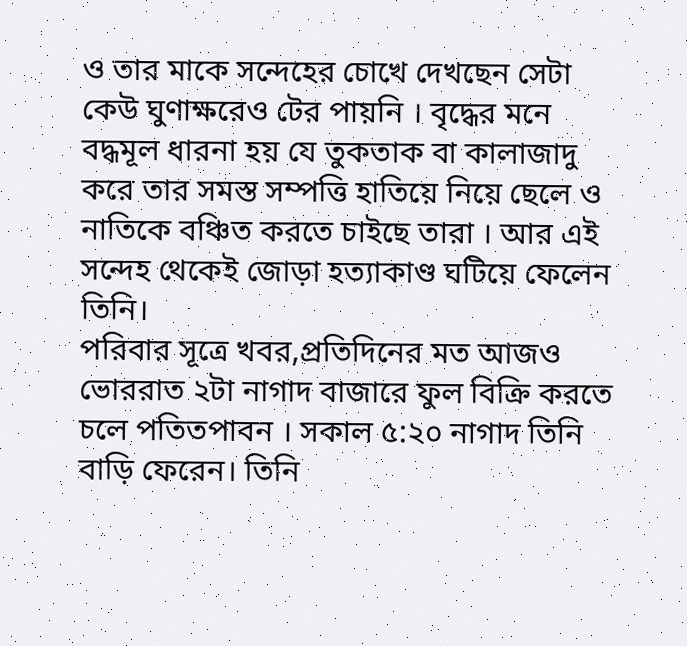ও তার মাকে সন্দেহের চোখে দেখছেন সেটা কেউ ঘুণাক্ষরেও টের পায়নি । বৃদ্ধের মনে বদ্ধমূল ধারনা হয় যে তুকতাক বা কালাজাদু করে তার সমস্ত সম্পত্তি হাতিয়ে নিয়ে ছেলে ও নাতিকে বঞ্চিত করতে চাইছে তারা । আর এই সন্দেহ থেকেই জোড়া হত্যাকাণ্ড ঘটিয়ে ফেলেন তিনি।
পরিবার সূত্রে খবর,প্রতিদিনের মত আজও ভোররাত ২টা নাগাদ বাজারে ফুল বিক্রি করতে চলে পতিতপাবন । সকাল ৫:২০ নাগাদ তিনি বাড়ি ফেরেন। তিনি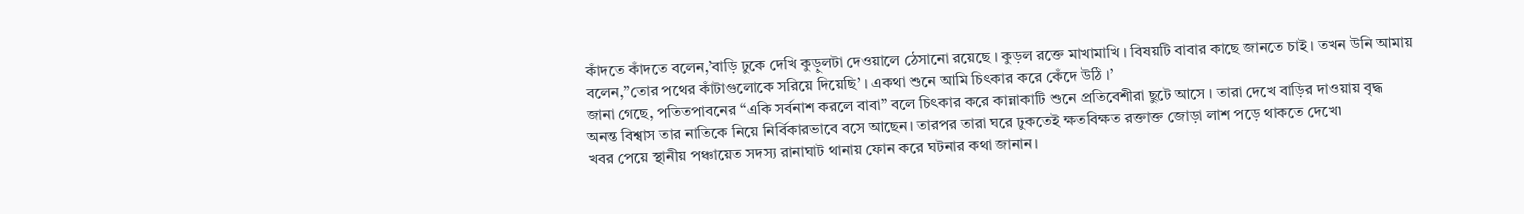কাঁদতে কাঁদতে বলেন,’বাড়ি ঢুকে দেখি কুড়ুলটা দেওয়ালে ঠেসানো রয়েছে । কুড়ল রক্তে মাখামাখি । বিষয়টি বাবার কাছে জানতে চাই । তখন উনি আমায় বলেন,”তোর পথের কাঁটাগুলোকে সরিয়ে দিয়েছি’ । একথা শুনে আমি চিৎকার করে কেঁদে উঠি ।’
জানা গেছে, পতিতপাবনের “একি সর্বনাশ করলে বাবা” বলে চিৎকার করে কান্নাকাটি শুনে প্রতিবেশীরা ছুটে আসে । তারা দেখে বাড়ির দাওয়ায় বৃদ্ধ অনন্ত বিশ্বাস তার নাতিকে নিয়ে নির্বিকারভাবে বসে আছেন। তারপর তারা ঘরে ঢুকতেই ক্ষতবিক্ষত রক্তাক্ত জোড়া লাশ পড়ে থাকতে দেখে৷
খবর পেয়ে স্থানীয় পঞ্চায়েত সদস্য রানাঘাট থানায় ফোন করে ঘটনার কথা জানান।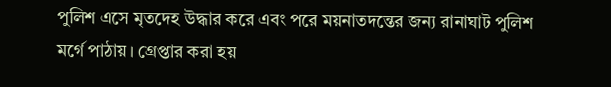পুলিশ এসে মৃতদেহ উদ্ধার করে এবং পরে ময়নাতদন্তের জন্য রানাঘাট পুলিশ মর্গে পাঠায়। গ্রেপ্তার করা হয়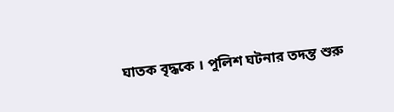ঘাতক বৃদ্ধকে । পুলিশ ঘটনার তদন্ত শুরু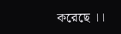করেছে ।।